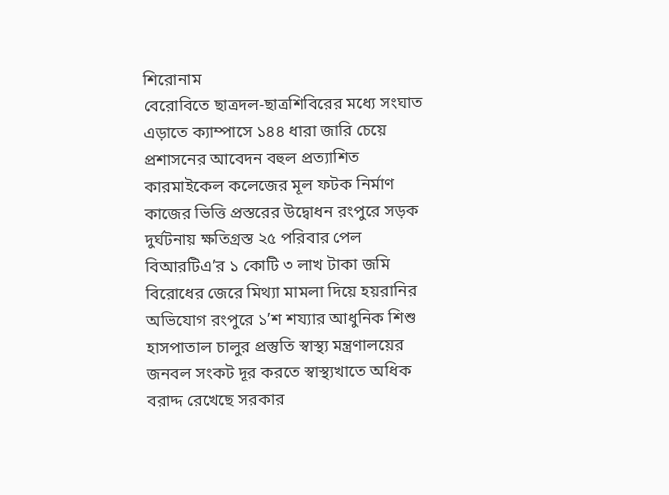শিরোনাম
বেরোবিতে ছাত্রদল-ছাত্রশিবিরের মধ্যে সংঘাত এড়াতে ক্যাম্পাসে ১৪৪ ধারা জারি চেয়ে প্রশাসনের আবেদন বহুল প্রত্যাশিত কারমাইকেল কলেজের মূল ফটক নির্মাণ কাজের ভিত্তি প্রস্তরের উদ্বোধন রংপুরে সড়ক দুর্ঘটনায় ক্ষতিগ্রস্ত ২৫ পরিবার পেল বিআরটিএ’র ১ কোটি ৩ লাখ টাকা জমি বিরোধের জেরে মিথ্যা মামলা দিয়ে হয়রানির অভিযোগ রংপুরে ১’শ শয্যার আধুনিক শিশু হাসপাতাল চালুর প্রস্তুতি স্বাস্থ্য মন্ত্রণালয়ের জনবল সংকট দূর করতে স্বাস্থ্যখাতে অধিক বরাদ্দ রেখেছে সরকার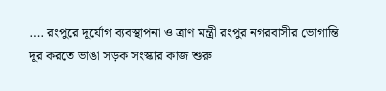…. রংপুরে দূর্যোগ ব্যবস্থাপনা ও ত্রাণ মন্ত্রী রংপুর নগরবাসীর ভোগান্তি দূর করতে ভাঙা সড়ক সংস্কার কাজ শুরু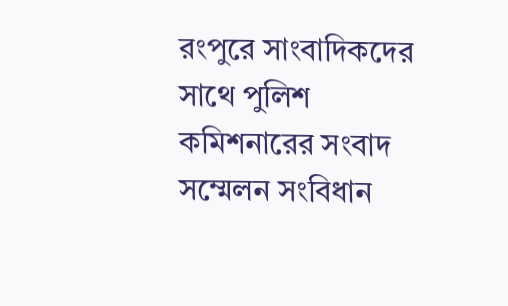রংপুরে সাংবাদিকদের সাথে পুলিশ কমিশনারের সংবাদ সম্মেলন সংবিধান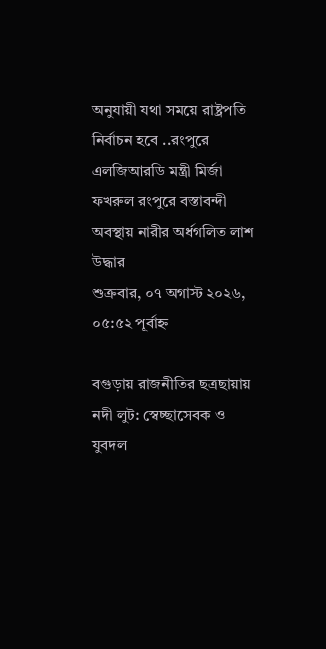অনুযায়ী যথা সময়ে রাষ্ট্রপতি নির্বাচন হবে ..রংপুরে এলজিআরডি মন্ত্রী মির্জা ফখরুল রংপুরে বস্তাবন্দী অবস্থায় নারীর অর্ধগলিত লাশ উদ্ধার
শুক্রবার, ০৭ অগাস্ট ২০২৬, ০৫:৫২ পূর্বাহ্ন

বগুড়ায় রাজনীতির ছত্রছায়ায় নদী লুট: স্বেচ্ছাসেবক ও যুবদল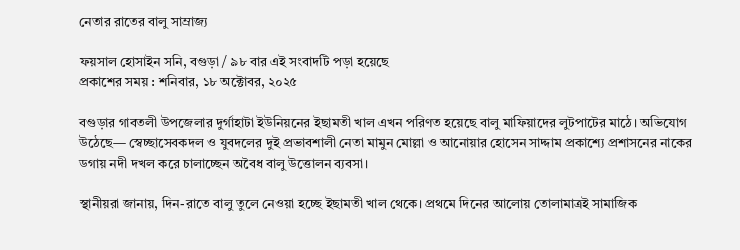নেতার রাতের বালু সাম্রাজ্য

ফয়সাল হোসাইন সনি, বগুড়া / ৯৮ বার এই সংবাদটি পড়া হয়েছে
প্রকাশের সময় : শনিবার, ১৮ অক্টোবর, ২০২৫

বগুড়ার গাবতলী উপজেলার দুর্গাহাটা ইউনিয়নের ইছামতী খাল এখন পরিণত হয়েছে বালু মাফিয়াদের লুটপাটের মাঠে। অভিযোগ উঠেছে— স্বেচ্ছাসেবকদল ও যুবদলের দুই প্রভাবশালী নেতা মামুন মোল্লা ও আনোয়ার হোসেন সাদ্দাম প্রকাশ্যে প্রশাসনের নাকের ডগায় নদী দখল করে চালাচ্ছেন অবৈধ বালু উত্তোলন ব্যবসা।

স্থানীয়রা জানায়, দিন-রাতে বালু তুলে নেওয়া হচ্ছে ইছামতী খাল থেকে। প্রথমে দিনের আলোয় তোলামাত্রই সামাজিক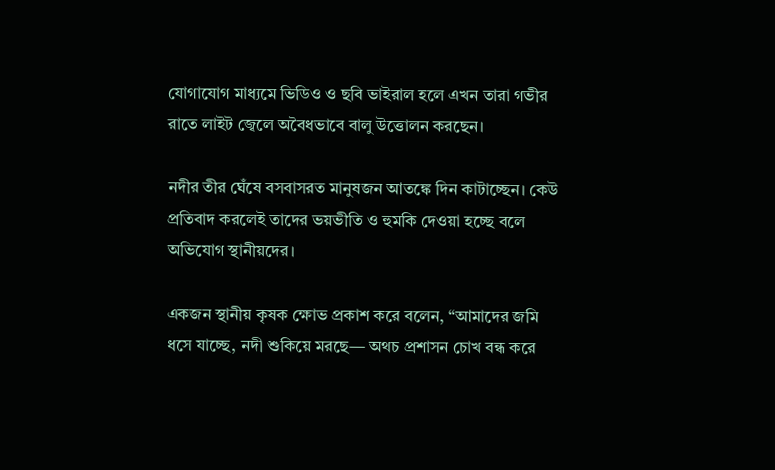যোগাযোগ মাধ্যমে ভিডিও ও ছবি ভাইরাল হলে এখন তারা গভীর রাতে লাইট জ্বেলে অবৈধভাবে বালু উত্তোলন করছেন।

নদীর তীর ঘেঁষে বসবাসরত মানুষজন আতঙ্কে দিন কাটাচ্ছেন। কেউ প্রতিবাদ করলেই তাদের ভয়ভীতি ও হুমকি দেওয়া হচ্ছে বলে অভিযোগ স্থানীয়দের।

একজন স্থানীয় কৃষক ক্ষোভ প্রকাশ করে বলেন, “আমাদের জমি ধসে যাচ্ছে, নদী শুকিয়ে মরছে— অথচ প্রশাসন চোখ বন্ধ করে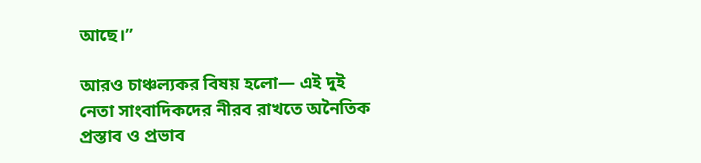আছে।”

আরও চাঞ্চল্যকর বিষয় হলো— এই দুই নেতা সাংবাদিকদের নীরব রাখতে অনৈতিক প্রস্তাব ও প্রভাব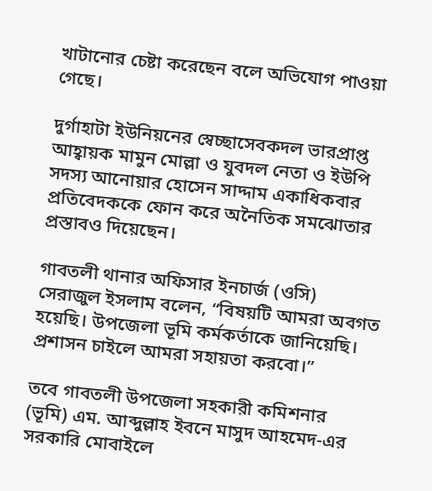খাটানোর চেষ্টা করেছেন বলে অভিযোগ পাওয়া গেছে।

দুর্গাহাটা ইউনিয়নের স্বেচ্ছাসেবকদল ভারপ্রাপ্ত আহ্বায়ক মামুন মোল্লা ও যুবদল নেতা ও ইউপি সদস্য আনোয়ার হোসেন সাদ্দাম একাধিকবার প্রতিবেদককে ফোন করে অনৈতিক সমঝোতার প্রস্তাবও দিয়েছেন।

গাবতলী থানার অফিসার ইনচার্জ (ওসি) সেরাজুল ইসলাম বলেন, “বিষয়টি আমরা অবগত হয়েছি। উপজেলা ভূমি কর্মকর্তাকে জানিয়েছি। প্রশাসন চাইলে আমরা সহায়তা করবো।”

তবে গাবতলী উপজেলা সহকারী কমিশনার (ভূমি) এম. আব্দুল্লাহ ইবনে মাসুদ আহমেদ-এর সরকারি মোবাইলে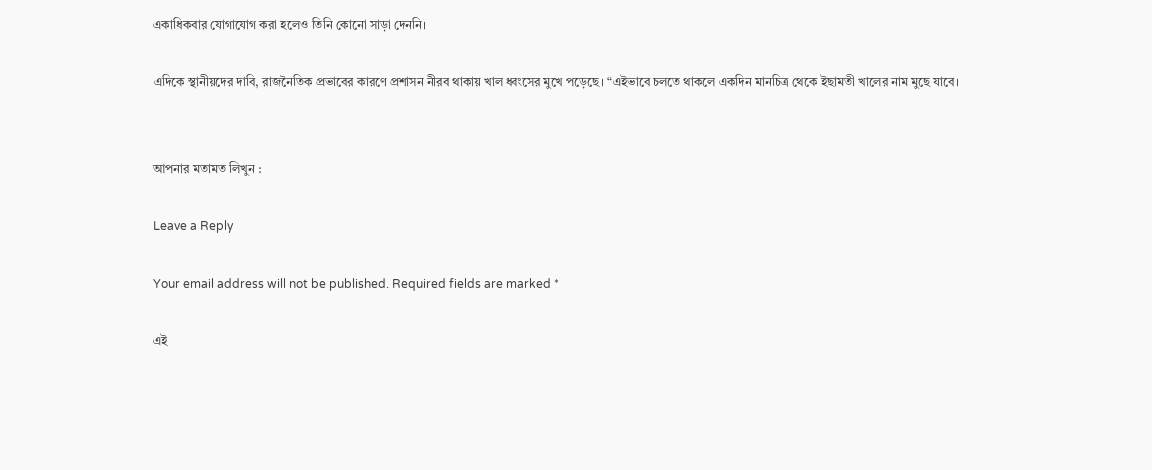একাধিকবার যোগাযোগ করা হলেও তিনি কোনো সাড়া দেননি।

এদিকে স্থানীয়দের দাবি, রাজনৈতিক প্রভাবের কারণে প্রশাসন নীরব থাকায় খাল ধ্বংসের মুখে পড়েছে। “এইভাবে চলতে থাকলে একদিন মানচিত্র থেকে ইছামতী খালের নাম মুছে যাবে।


আপনার মতামত লিখুন :

Leave a Reply

Your email address will not be published. Required fields are marked *

এই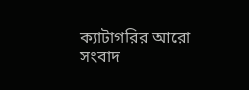ক্যাটাগরির আরো সংবাদ